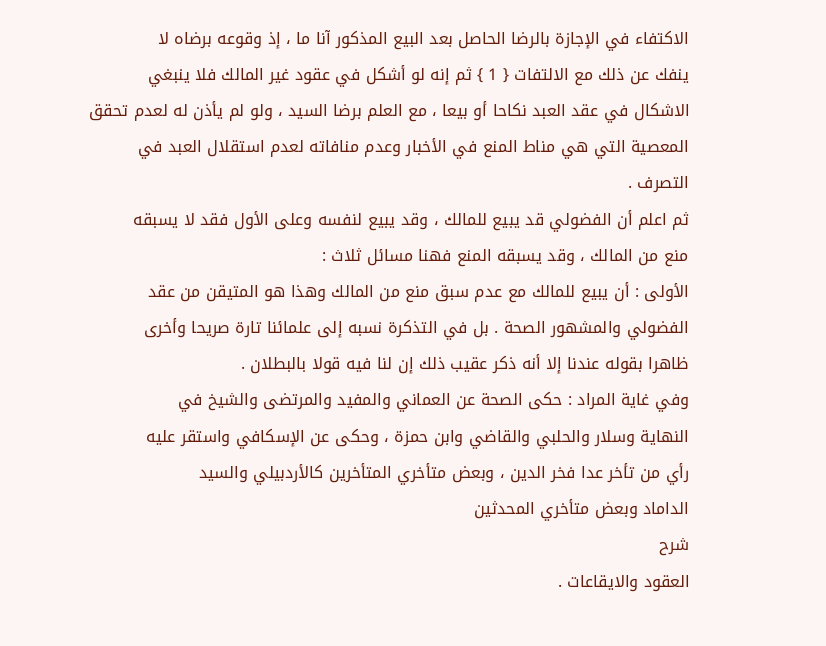الاكتفاء في الإجازة بالرضا الحاصل بعد البيع المذكور آنا ما ، إذ وقوعه برضاه لا
ينفك عن ذلك مع الالتفات { 1 } ثم إنه لو أشكل في عقود غير المالك فلا ينبغي
الاشكال في عقد العبد نكاحا أو بيعا ، مع العلم برضا السيد ، ولو لم يأذن له لعدم تحقق
المعصية التي هي مناط المنع في الأخبار وعدم منافاته لعدم استقلال العبد في
التصرف .
ثم اعلم أن الفضولي قد يبيع للمالك ، وقد يبيع لنفسه وعلى الأول فقد لا يسبقه
منع من المالك ، وقد يسبقه المنع فهنا مسائل ثلاث :
الأولى : أن يبيع للمالك مع عدم سبق منع من المالك وهذا هو المتيقن من عقد
الفضولي والمشهور الصحة . بل في التذكرة نسبه إلى علمائنا تارة صريحا وأخرى
ظاهرا بقوله عندنا إلا أنه ذكر عقيب ذلك إن لنا فيه قولا بالبطلان .
وفي غاية المراد : حكى الصحة عن العماني والمفيد والمرتضى والشيخ في
النهاية وسلار والحلبي والقاضي وابن حمزة ، وحكى عن الإسكافي واستقر عليه
رأي من تأخر عدا فخر الدين ، وبعض متأخري المتأخرين كالأردبيلي والسيد
الداماد وبعض متأخري المحدثين
شرح
العقود والايقاعات .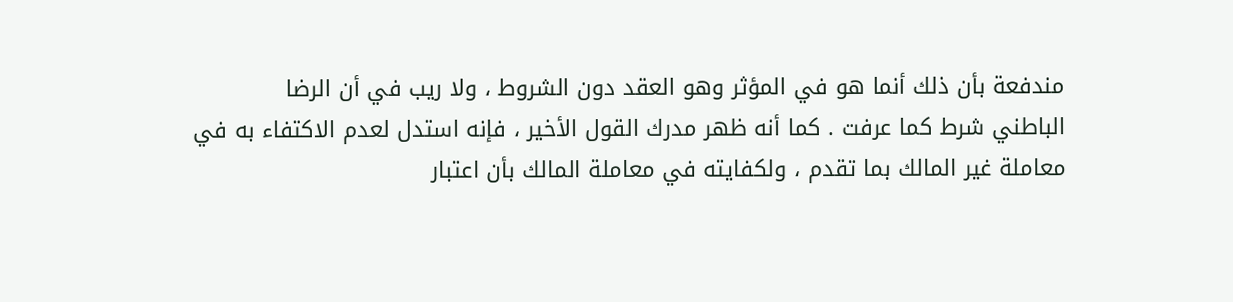مندفعة بأن ذلك أنما هو في المؤثر وهو العقد دون الشروط ، ولا ريب في أن الرضا
الباطني شرط كما عرفت . كما أنه ظهر مدرك القول الأخير ، فإنه استدل لعدم الاكتفاء به في
معاملة غير المالك بما تقدم ، ولكفايته في معاملة المالك بأن اعتبار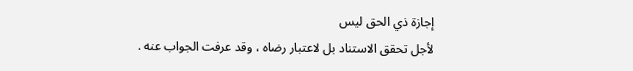إجازة ذي الحق ليس
لأجل تحقق الاستناد بل لاعتبار رضاه ، وقد عرفت الجواب عنه .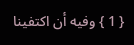{ 1 } وفيه أن اكتفينا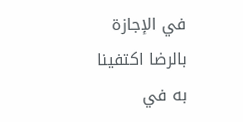في الإجازة بالرضا اكتفينا به في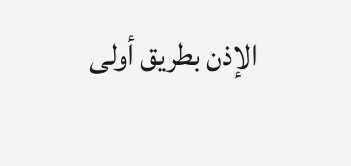الإذن بطريق أولى